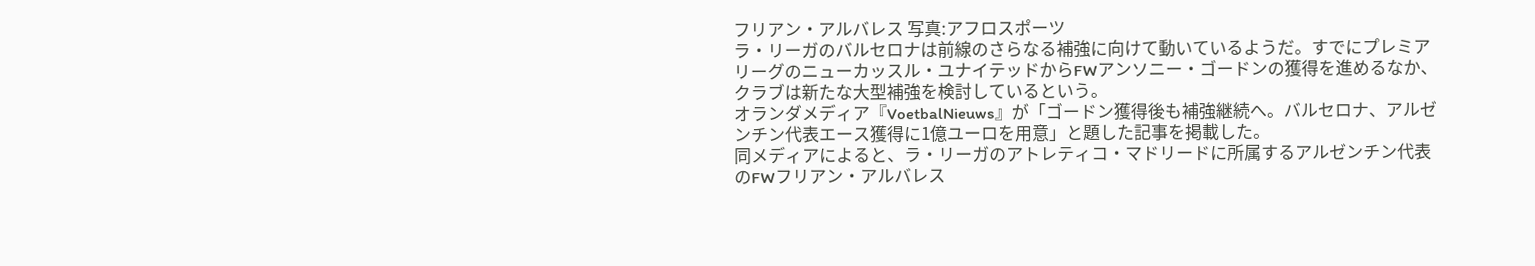フリアン・アルバレス 写真:アフロスポーツ
ラ・リーガのバルセロナは前線のさらなる補強に向けて動いているようだ。すでにプレミアリーグのニューカッスル・ユナイテッドからFWアンソニー・ゴードンの獲得を進めるなか、クラブは新たな大型補強を検討しているという。
オランダメディア『VoetbalNieuws』が「ゴードン獲得後も補強継続へ。バルセロナ、アルゼンチン代表エース獲得に1億ユーロを用意」と題した記事を掲載した。
同メディアによると、ラ・リーガのアトレティコ・マドリードに所属するアルゼンチン代表のFWフリアン・アルバレス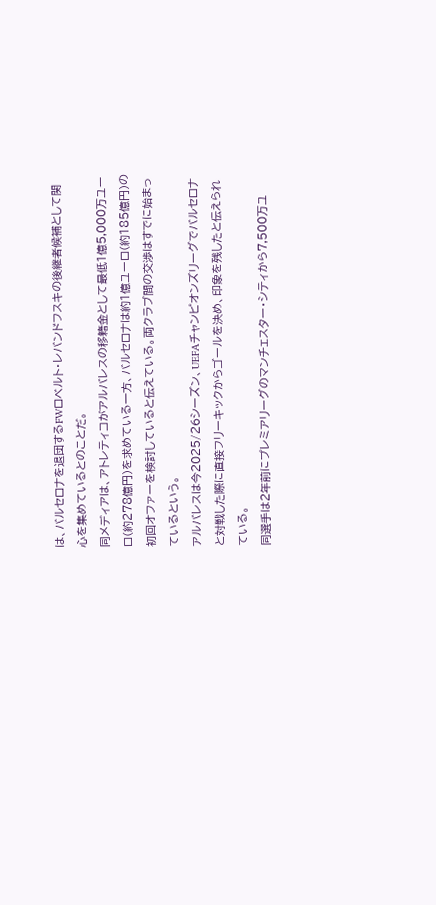は、バルセロナを退団するFWロベルト・レバンドフスキの後継者候補として関心を集めているとのことだ。
同メディアは、アトレティコがアルバレスの移籍金として最低1億5,000万ユーロ(約278億円)を求めている一方、バルセロナは約1億ユーロ(約185億円)の初回オファーを検討していると伝えている。両クラブ間の交渉はすでに始まっているという。
アルバレスは今2025/26シーズン、UEFAチャンピオンズリーグでバルセロナと対戦した際に直接フリーキックからゴールを決め、印象を残したと伝えられている。
同選手は2年前にプレミアリーグのマンチェスター・シティから7,500万ユ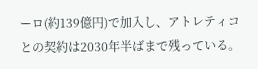ーロ(約139億円)で加入し、アトレティコとの契約は2030年半ばまで残っている。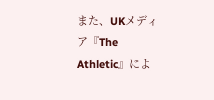また、UKメディア『The Athletic』によ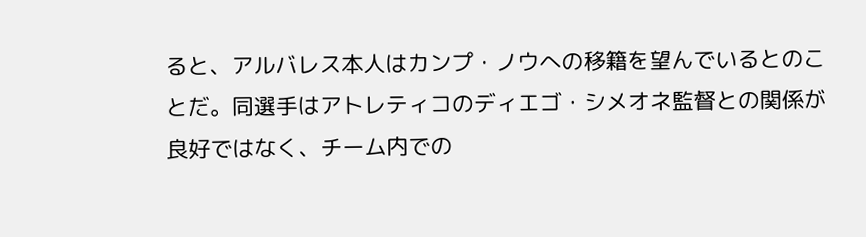ると、アルバレス本人はカンプ・ノウへの移籍を望んでいるとのことだ。同選手はアトレティコのディエゴ・シメオネ監督との関係が良好ではなく、チーム内での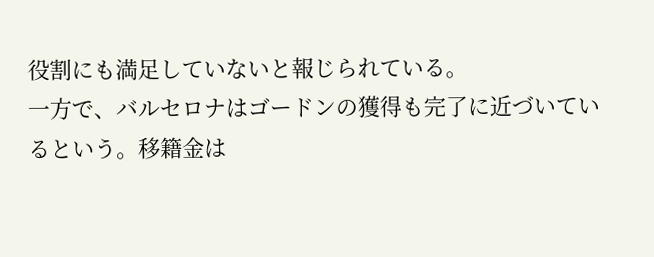役割にも満足していないと報じられている。
一方で、バルセロナはゴードンの獲得も完了に近づいているという。移籍金は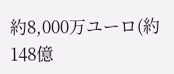約8,000万ユーロ(約148億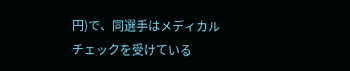円)で、同選手はメディカルチェックを受けている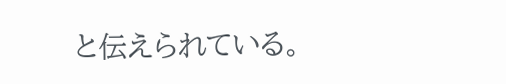と伝えられている。